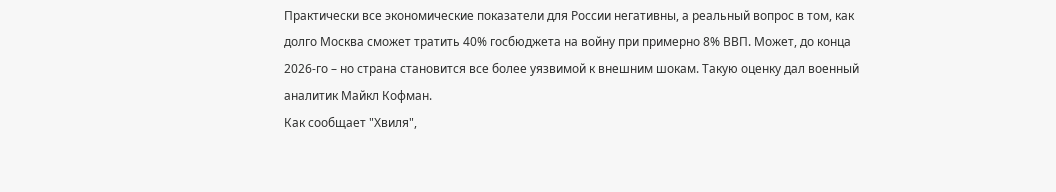Практически все экономические показатели для России негативны, а реальный вопрос в том, как долго Москва сможет тратить 40% госбюджета на войну при примерно 8% ВВП. Может, до конца 2026-го – но страна становится все более уязвимой к внешним шокам. Такую оценку дал военный аналитик Майкл Кофман.
Как сообщает "Хвиля",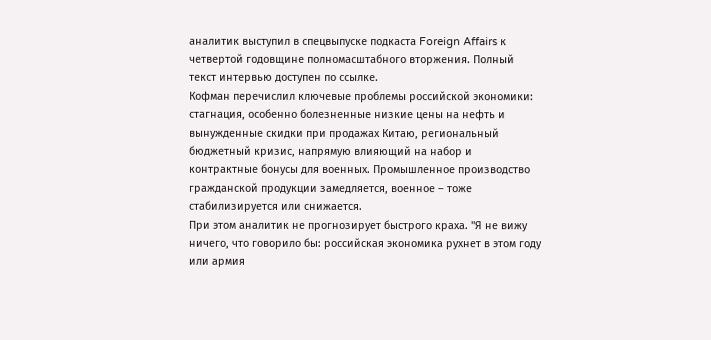аналитик выступил в спецвыпуске подкаста Foreign Affairs к четвертой годовщине полномасштабного вторжения. Полный текст интервью доступен по ссылке.
Кофман перечислил ключевые проблемы российской экономики: стагнация, особенно болезненные низкие цены на нефть и вынужденные скидки при продажах Китаю, региональный бюджетный кризис, напрямую влияющий на набор и контрактные бонусы для военных. Промышленное производство гражданской продукции замедляется, военное – тоже стабилизируется или снижается.
При этом аналитик не прогнозирует быстрого краха. "Я не вижу ничего, что говорило бы: российская экономика рухнет в этом году или армия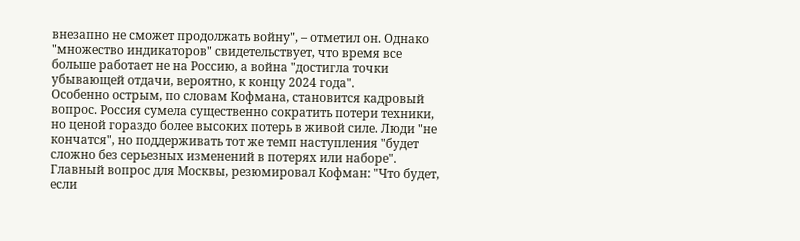внезапно не сможет продолжать войну", – отметил он. Однако "множество индикаторов" свидетельствует, что время все больше работает не на Россию, а война "достигла точки убывающей отдачи, вероятно, к концу 2024 года".
Особенно острым, по словам Кофмана, становится кадровый вопрос. Россия сумела существенно сократить потери техники, но ценой гораздо более высоких потерь в живой силе. Люди "не кончатся", но поддерживать тот же темп наступления "будет сложно без серьезных изменений в потерях или наборе".
Главный вопрос для Москвы, резюмировал Кофман: "Что будет, если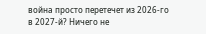война просто перетечет из 2026-го в 2027-й? Ничего не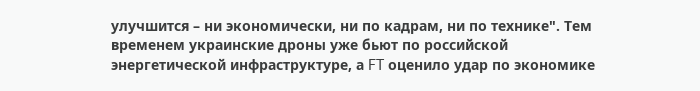улучшится – ни экономически, ни по кадрам, ни по технике". Тем временем украинские дроны уже бьют по российской энергетической инфраструктуре, а FT оценило удар по экономике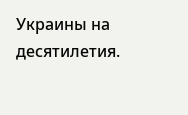Украины на десятилетия.